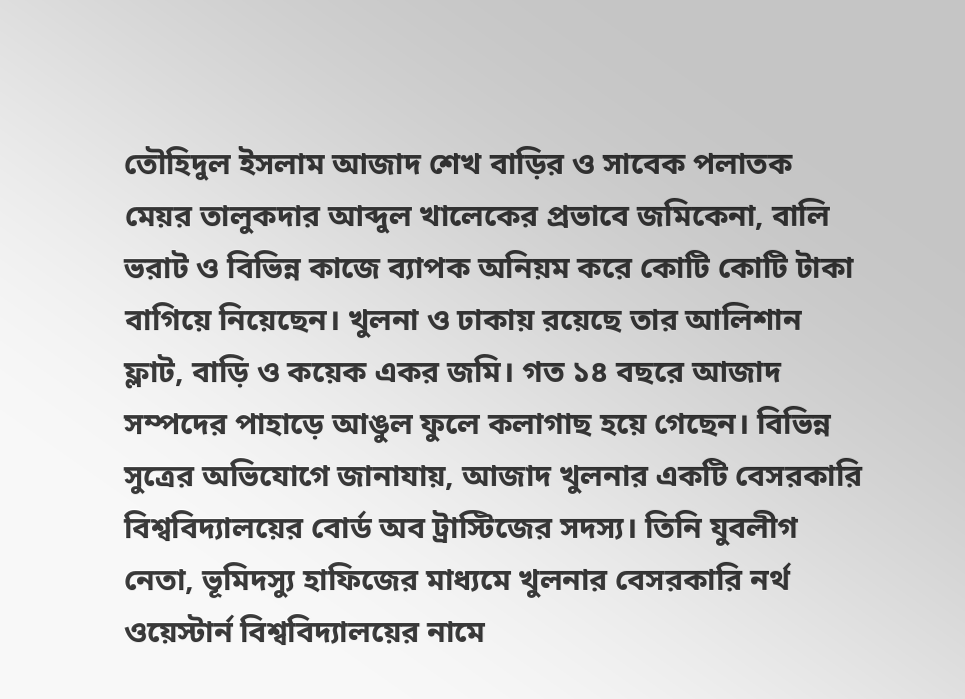তৌহিদুল ইসলাম আজাদ শেখ বাড়ির ও সাবেক পলাতক মেয়র তালুকদার আব্দুল খালেকের প্রভাবে জমিকেনা, বালি ভরাট ও বিভিন্ন কাজে ব্যাপক অনিয়ম করে কোটি কোটি টাকা বাগিয়ে নিয়েছেন। খুলনা ও ঢাকায় রয়েছে তার আলিশান ফ্লাট, বাড়ি ও কয়েক একর জমি। গত ১৪ বছরে আজাদ সম্পদের পাহাড়ে আঙুল ফুলে কলাগাছ হয়ে গেছেন। বিভিন্ন সুত্রের অভিযোগে জানাযায়, আজাদ খুলনার একটি বেসরকারি বিশ্ববিদ্যালয়ের বোর্ড অব ট্রাস্টিজের সদস্য। তিনি যুবলীগ নেতা, ভূমিদস্যু হাফিজের মাধ্যমে খুলনার বেসরকারি নর্থ ওয়েস্টার্ন বিশ্ববিদ্যালয়ের নামে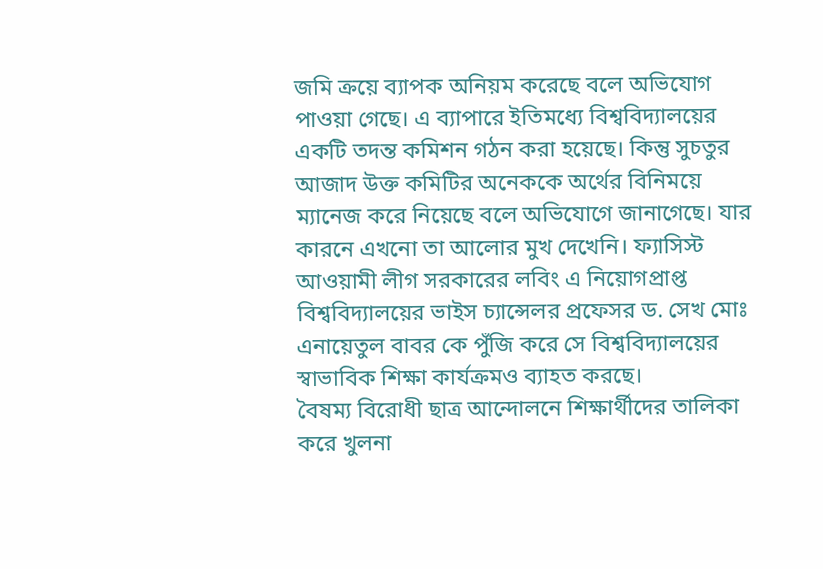জমি ক্রয়ে ব্যাপক অনিয়ম করেছে বলে অভিযোগ পাওয়া গেছে। এ ব্যাপারে ইতিমধ্যে বিশ্ববিদ্যালয়ের একটি তদন্ত কমিশন গঠন করা হয়েছে। কিন্তু সুচতুর আজাদ উক্ত কমিটির অনেককে অর্থের বিনিময়ে ম্যানেজ করে নিয়েছে বলে অভিযোগে জানাগেছে। যার কারনে এখনো তা আলোর মুখ দেখেনি। ফ্যাসিস্ট আওয়ামী লীগ সরকারের লবিং এ নিয়োগপ্রাপ্ত বিশ্ববিদ্যালয়ের ভাইস চ্যান্সেলর প্রফেসর ড. সেখ মোঃ এনায়েতুল বাবর কে পুঁজি করে সে বিশ্ববিদ্যালয়ের স্বাভাবিক শিক্ষা কার্যক্রমও ব্যাহত করছে।
বৈষম্য বিরোধী ছাত্র আন্দোলনে শিক্ষার্থীদের তালিকা করে খুলনা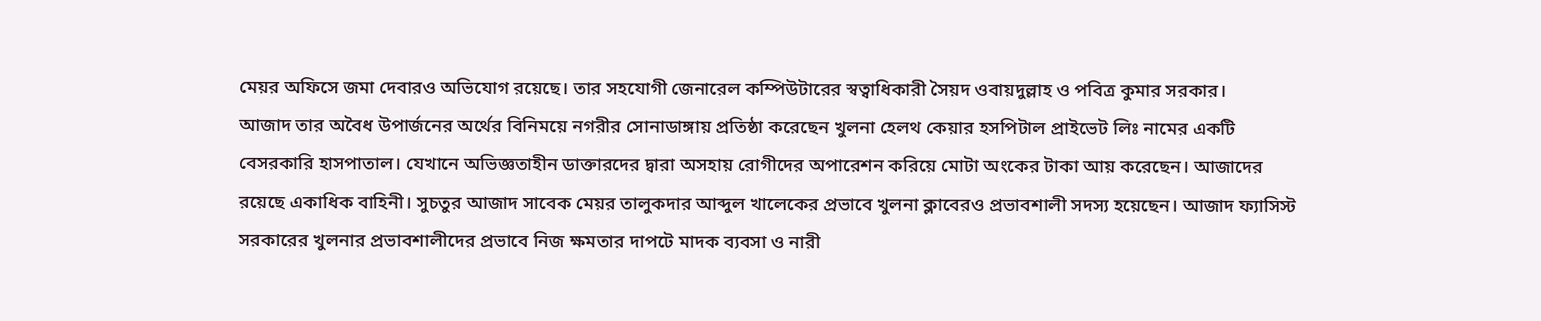মেয়র অফিসে জমা দেবারও অভিযোগ রয়েছে। তার সহযোগী জেনারেল কম্পিউটারের স্বত্বাধিকারী সৈয়দ ওবায়দুল্লাহ ও পবিত্র কুমার সরকার।
আজাদ তার অবৈধ উপার্জনের অর্থের বিনিময়ে নগরীর সোনাডাঙ্গায় প্রতিষ্ঠা করেছেন খুলনা হেলথ কেয়ার হসপিটাল প্রাইভেট লিঃ নামের একটি বেসরকারি হাসপাতাল। যেখানে অভিজ্ঞতাহীন ডাক্তারদের দ্বারা অসহায় রোগীদের অপারেশন করিয়ে মোটা অংকের টাকা আয় করেছেন। আজাদের রয়েছে একাধিক বাহিনী। সুচতুর আজাদ সাবেক মেয়র তালুকদার আব্দুল খালেকের প্রভাবে খুলনা ক্লাবেরও প্রভাবশালী সদস্য হয়েছেন। আজাদ ফ্যাসিস্ট সরকারের খুলনার প্রভাবশালীদের প্রভাবে নিজ ক্ষমতার দাপটে মাদক ব্যবসা ও নারী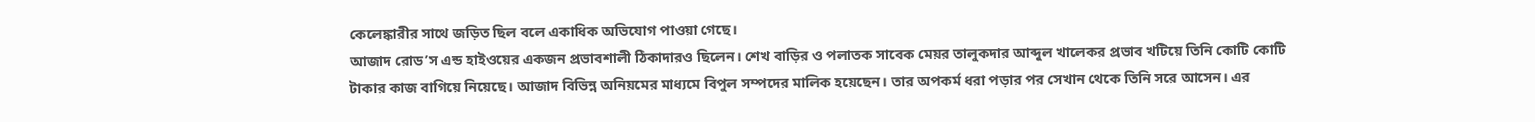কেলেঙ্কারীর সাথে জড়িত ছিল বলে একাধিক অভিযোগ পাওয়া গেছে।
আজাদ রোড’স এন্ড হাইওয়ের একজন প্রভাবশালী ঠিকাদারও ছিলেন। শেখ বাড়ির ও পলাতক সাবেক মেয়র তালুকদার আব্দুল খালেকর প্রভাব খটিয়ে তিনি কোটি কোটি টাকার কাজ বাগিয়ে নিয়েছে। আজাদ বিভিন্ন অনিয়মের মাধ্যমে বিপুল সম্পদের মালিক হয়েছেন। তার অপকর্ম ধরা পড়ার পর সেখান থেকে তিনি সরে আসেন। এর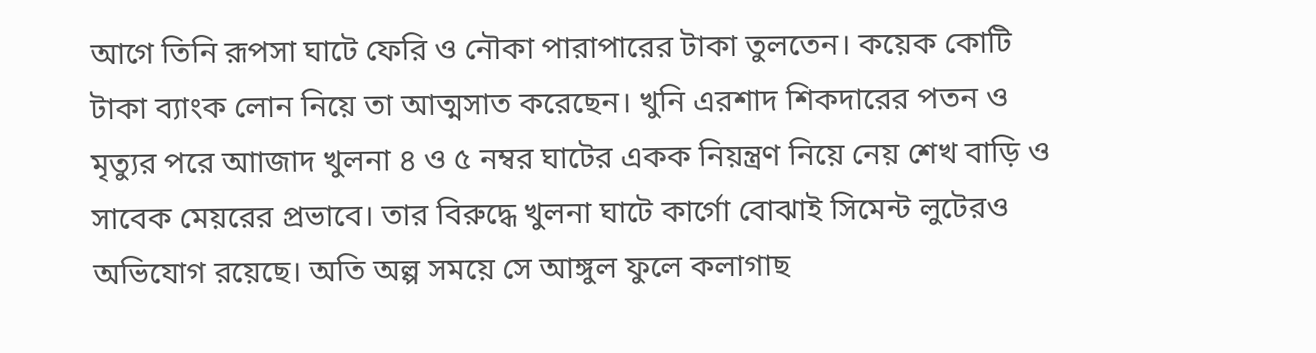আগে তিনি রূপসা ঘাটে ফেরি ও নৌকা পারাপারের টাকা তুলতেন। কয়েক কোটি টাকা ব্যাংক লোন নিয়ে তা আত্মসাত করেছেন। খুনি এরশাদ শিকদারের পতন ও মৃত্যুর পরে আাজাদ খুলনা ৪ ও ৫ নম্বর ঘাটের একক নিয়ন্ত্রণ নিয়ে নেয় শেখ বাড়ি ও সাবেক মেয়রের প্রভাবে। তার বিরুদ্ধে খুলনা ঘাটে কার্গো বোঝাই সিমেন্ট লুটেরও অভিযোগ রয়েছে। অতি অল্প সময়ে সে আঙ্গুল ফুলে কলাগাছ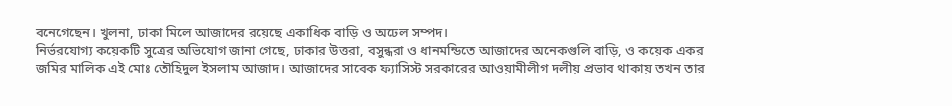বনেগেছেন। খুলনা, ঢাকা মিলে আজাদের রয়েছে একাধিক বাড়ি ও অঢেল সম্পদ।
নির্ভরযোগ্য কয়েকটি সুত্রের অভিযোগ জানা গেছে, ঢাকার উত্তরা, বসুন্ধরা ও ধানমন্ডিতে আজাদের অনেকগুলি বাড়ি, ও কয়েক একর জমির মালিক এই মোঃ তৌহিদুল ইসলাম আজাদ। আজাদের সাবেক ফ্যাসিস্ট সরকারের আওয়ামীলীগ দলীয় প্রভাব থাকায় তখন তার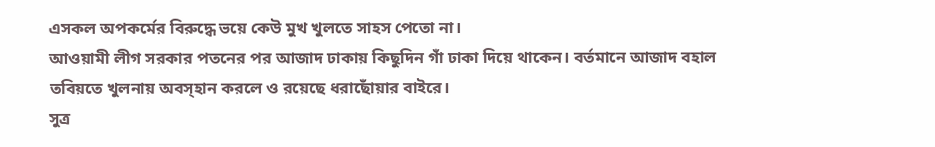এসকল অপকর্মের বিরুদ্ধে ভয়ে কেউ মুখ খুলতে সাহস পেতো না।
আওয়ামী লীগ সরকার পতনের পর আজাদ ঢাকায় কিছুদিন গাঁ ঢাকা দিয়ে থাকেন। বর্তমানে আজাদ বহাল তবিয়তে খুলনায় অবস্হান করলে ও রয়েছে ধরাছোঁয়ার বাইরে।
সুত্র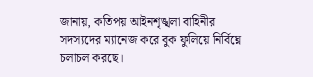জানায়, কতিপয় আইনশৃঙ্খলা বাহিনীর সদস্যদের ম্যানেজ করে বুক ফুলিয়ে নির্বিঘ্নে চলাচল করছে।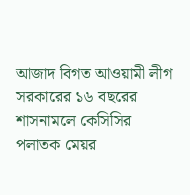আজাদ বিগত আওয়ামী লীগ সরকারের ১৬ বছরের শাসনামলে কেসিসির পলাতক মেয়র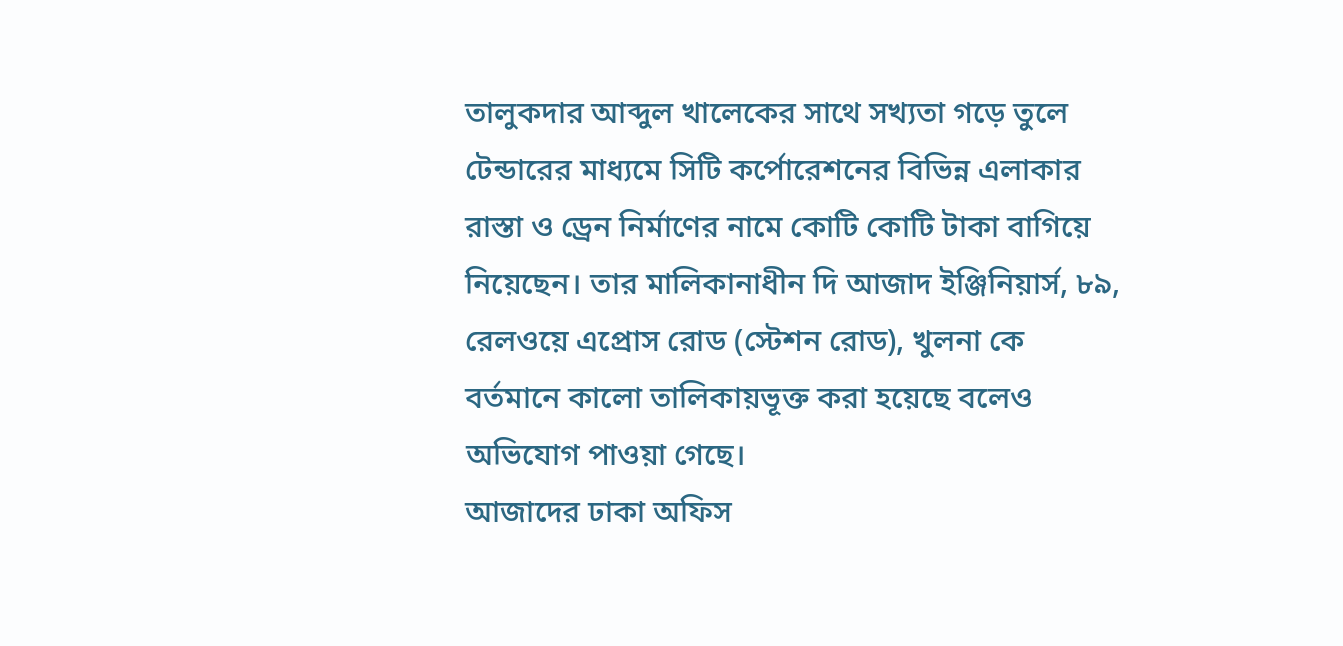তালুকদার আব্দুল খালেকের সাথে সখ্যতা গড়ে তুলে টেন্ডারের মাধ্যমে সিটি কর্পোরেশনের বিভিন্ন এলাকার রাস্তা ও ড্রেন নির্মাণের নামে কোটি কোটি টাকা বাগিয়ে নিয়েছেন। তার মালিকানাধীন দি আজাদ ইঞ্জিনিয়ার্স, ৮৯, রেলওয়ে এপ্রোস রোড (স্টেশন রোড), খুলনা কে বর্তমানে কালো তালিকায়ভূক্ত করা হয়েছে বলেও অভিযোগ পাওয়া গেছে।
আজাদের ঢাকা অফিস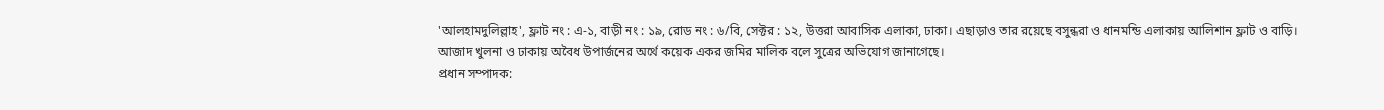'আলহামদুলিল্লাহ', ফ্লাট নং : এ-১, বাড়ী নং : ১৯, রোড নং : ৬/বি, সেক্টর : ১২, উত্তরা আবাসিক এলাকা, ঢাকা। এছাড়াও তার রয়েছে বসুন্ধরা ও ধানমন্ডি এলাকায় আলিশান ফ্লাট ও বাড়ি। আজাদ খুলনা ও ঢাকায় অবৈধ উপার্জনের অর্থে কয়েক একর জমির মালিক বলে সুত্রের অভিযোগ জানাগেছে।
প্রধান সম্পাদক: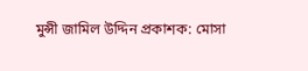মুন্সী জামিল উদ্দিন প্রকাশক: মোসা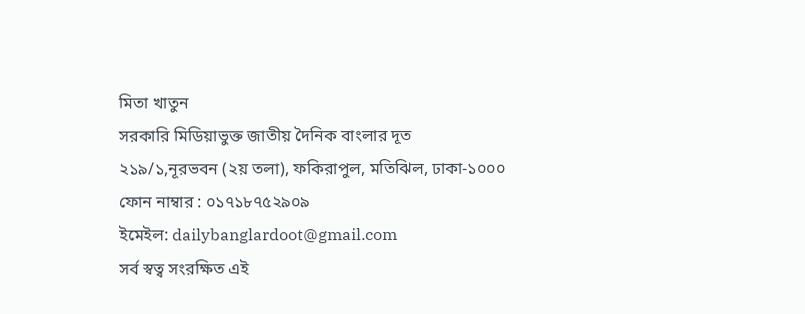মিতা খাতুন
সরকারি মিডিয়াভুক্ত জাতীয় দৈনিক বাংলার দূত
২১৯/১,নূরভবন (২য় তলা), ফকিরাপুল, মতিঝিল, ঢাকা-১০০০
ফোন নাম্বার : ০১৭১৮৭৫২৯০৯
ইমেইল: dailybanglardoot@gmail.com
সর্ব স্বত্ব সংরক্ষিত এই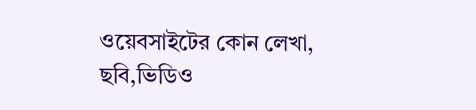ওয়েবসাইটের কোন লেখা, ছবি,ভিডিও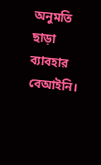অনুমতি ছাড়া ব্যাবহার বেআইনি।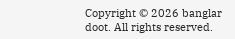Copyright © 2026 banglar doot. All rights reserved.